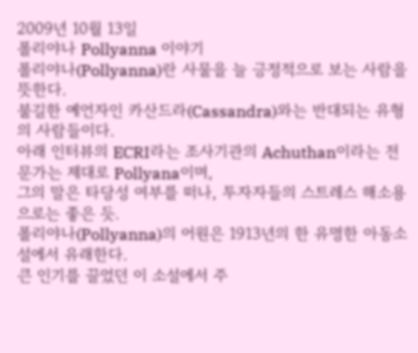2009년 10월 13일
폴리야나 Pollyanna 이야기
폴리야나(Pollyanna)란 사물을 늘 긍정적으로 보는 사람을 뜻한다.
불길한 예언자인 카산드라(Cassandra)와는 반대되는 유형의 사람들이다.
아래 인터뷰의 ECRI라는 조사기관의 Achuthan이라는 전문가는 제대로 Pollyana이며,
그의 말은 타당성 여부를 떠나, 투자자들의 스트레스 해소용으로는 좋은 듯.
폴리야나(Pollyanna)의 어원은 1913년의 한 유명한 아동소설에서 유래한다.
큰 인기를 끌었던 이 소설에서 주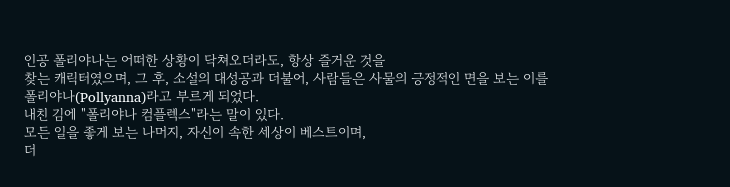인공 폴리야나는 어떠한 상황이 닥쳐오더라도, 항상 즐거운 것을
찾는 캐릭터였으며, 그 후, 소설의 대성공과 더불어, 사람들은 사물의 긍정적인 면을 보는 이를
폴리야나(Pollyanna)라고 부르게 되었다.
내친 김에 "폴리야나 컴플렉스"라는 말이 있다.
모든 일을 좋게 보는 나머지, 자신이 속한 세상이 베스트이며,
더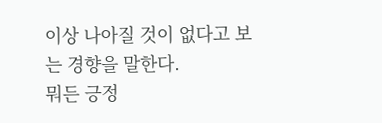이상 나아질 것이 없다고 보는 경향을 말한다.
뭐든 긍정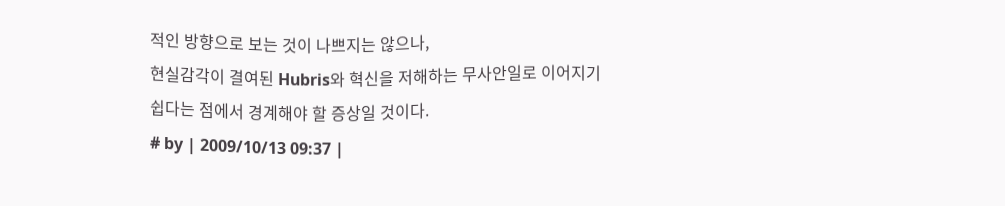적인 방향으로 보는 것이 나쁘지는 않으나,
현실감각이 결여된 Hubris와 혁신을 저해하는 무사안일로 이어지기
쉽다는 점에서 경계해야 할 증상일 것이다.
# by | 2009/10/13 09:37 |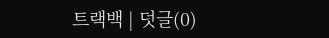트랙백 | 덧글(0)